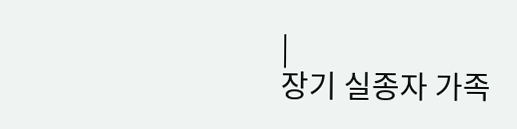|
장기 실종자 가족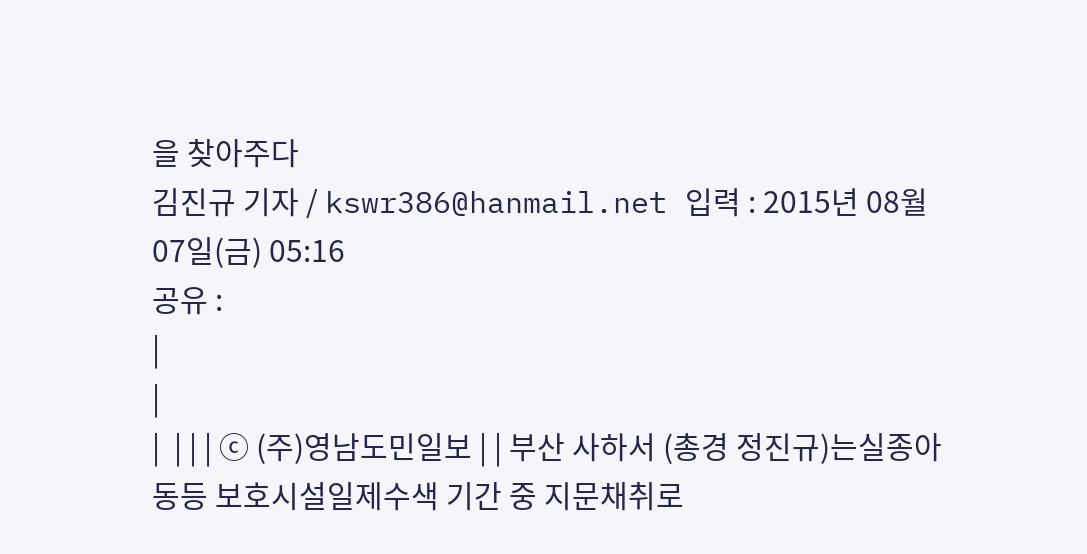을 찾아주다
김진규 기자 / kswr386@hanmail.net 입력 : 2015년 08월 07일(금) 05:16
공유 :
|
|
|  | | | ⓒ (주)영남도민일보 | | 부산 사하서 (총경 정진규)는실종아동등 보호시설일제수색 기간 중 지문채취로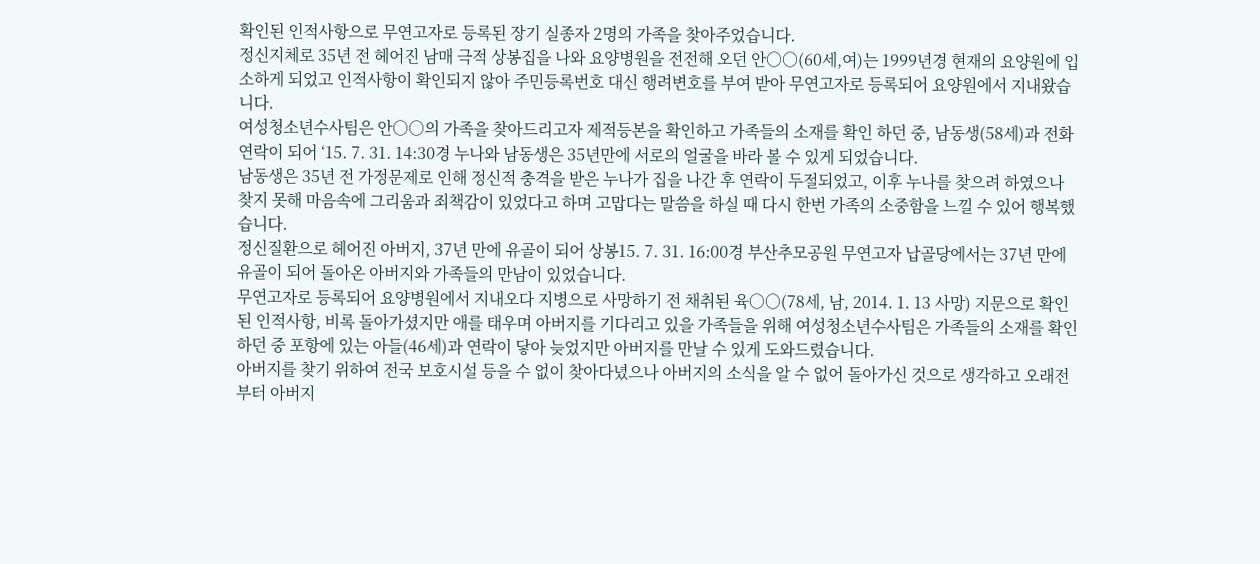확인된 인적사항으로 무연고자로 등록된 장기 실종자 2명의 가족을 찾아주었습니다.
정신지체로 35년 전 헤어진 남매 극적 상봉집을 나와 요양병원을 전전해 오던 안○○(60세,여)는 1999년경 현재의 요양원에 입소하게 되었고 인적사항이 확인되지 않아 주민등록번호 대신 행려변호를 부여 받아 무연고자로 등록되어 요양원에서 지내왔습니다.
여성청소년수사팀은 안○○의 가족을 찾아드리고자 제적등본을 확인하고 가족들의 소재를 확인 하던 중, 남동생(58세)과 전화 연락이 되어 ‘15. 7. 31. 14:30경 누나와 남동생은 35년만에 서로의 얼굴을 바라 볼 수 있게 되었습니다.
남동생은 35년 전 가정문제로 인해 정신적 충격을 받은 누나가 집을 나간 후 연락이 두절되었고, 이후 누나를 찾으려 하였으나 찾지 못해 마음속에 그리움과 죄책감이 있었다고 하며 고맙다는 말씀을 하실 때 다시 한번 가족의 소중함을 느낄 수 있어 행복했습니다.
정신질환으로 헤어진 아버지, 37년 만에 유골이 되어 상봉15. 7. 31. 16:00경 부산추모공원 무연고자 납골당에서는 37년 만에 유골이 되어 돌아온 아버지와 가족들의 만남이 있었습니다.
무연고자로 등록되어 요양병원에서 지내오다 지병으로 사망하기 전 채취된 육○○(78세, 남, 2014. 1. 13 사망) 지문으로 확인된 인적사항, 비록 돌아가셨지만 애를 태우며 아버지를 기다리고 있을 가족들을 위해 여성청소년수사팀은 가족들의 소재를 확인하던 중 포항에 있는 아들(46세)과 연락이 닿아 늦었지만 아버지를 만날 수 있게 도와드렸습니다.
아버지를 찾기 위하여 전국 보호시설 등을 수 없이 찾아다녔으나 아버지의 소식을 알 수 없어 돌아가신 것으로 생각하고 오래전부터 아버지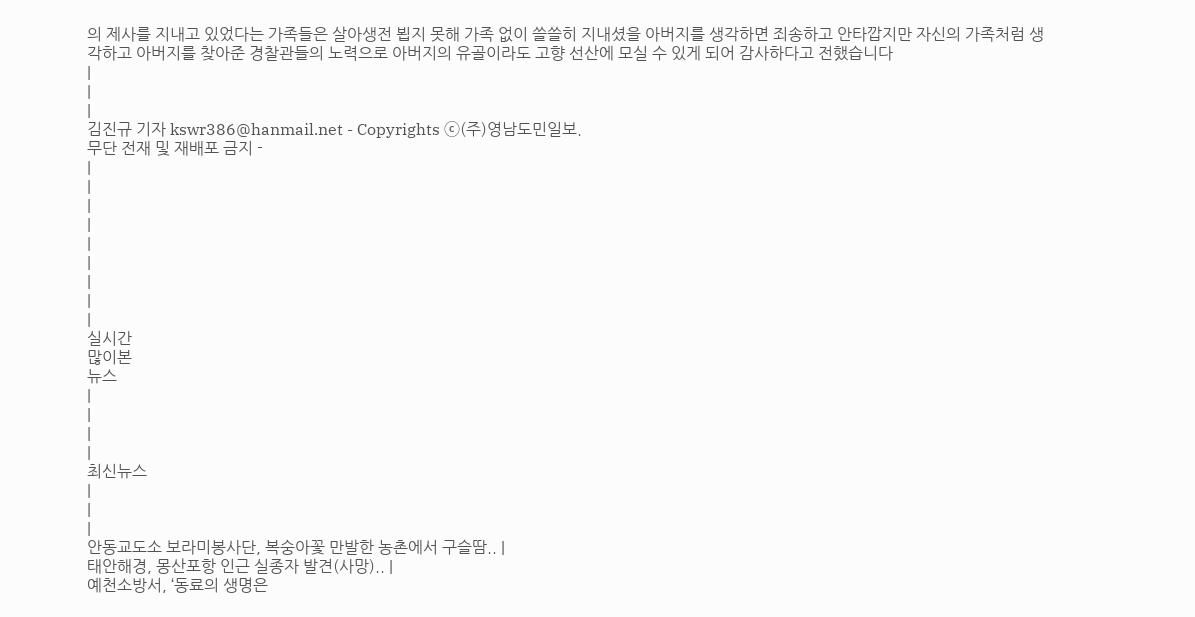의 제사를 지내고 있었다는 가족들은 살아생전 뵙지 못해 가족 없이 쓸쓸히 지내셨을 아버지를 생각하면 죄송하고 안타깝지만 자신의 가족처럼 생각하고 아버지를 찾아준 경찰관들의 노력으로 아버지의 유골이라도 고향 선산에 모실 수 있게 되어 감사하다고 전했습니다
|
|
|
김진규 기자 kswr386@hanmail.net - Copyrights ⓒ(주)영남도민일보.
무단 전재 및 재배포 금지 -
|
|
|
|
|
|
|
|
|
실시간
많이본
뉴스
|
|
|
|
최신뉴스
|
|
|
안동교도소 보라미봉사단, 복숭아꽃 만발한 농촌에서 구슬땀.. |
태안해경, 몽산포항 인근 실종자 발견(사망).. |
예천소방서, ‘동료의 생명은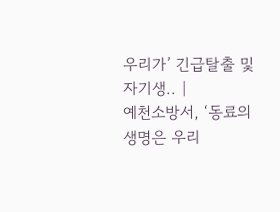우리가’ 긴급탈출 및 자기생.. |
예천소방서, ‘동료의 생명은 우리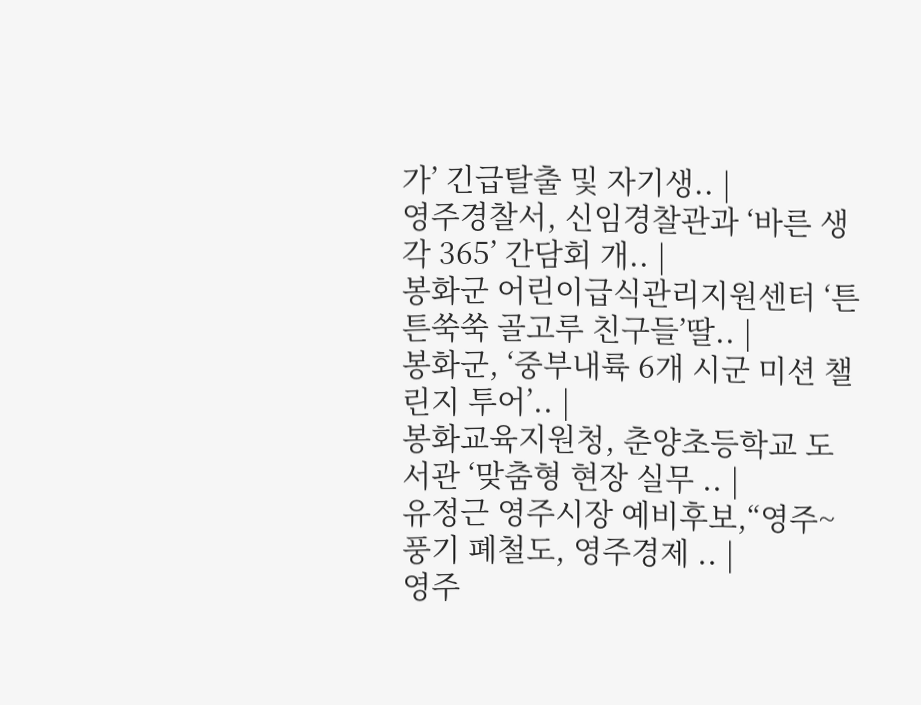가’ 긴급탈출 및 자기생.. |
영주경찰서, 신임경찰관과 ‘바른 생각 365’ 간담회 개.. |
봉화군 어린이급식관리지원센터 ‘튼튼쑥쑥 골고루 친구들’딸.. |
봉화군, ‘중부내륙 6개 시군 미션 챌린지 투어’.. |
봉화교육지원청, 춘양초등학교 도서관 ‘맞춤형 현장 실무 .. |
유정근 영주시장 예비후보,“영주~풍기 폐철도, 영주경제 .. |
영주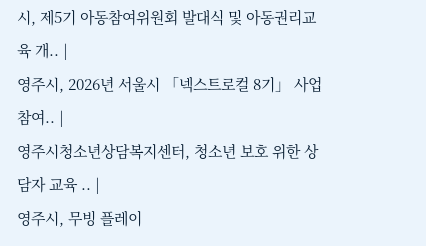시, 제5기 아동참여위원회 발대식 및 아동권리교육 개.. |
영주시, 2026년 서울시 「넥스트로컬 8기」 사업 참여.. |
영주시청소년상담복지센터, 청소년 보호 위한 상담자 교육 .. |
영주시, 무빙 플레이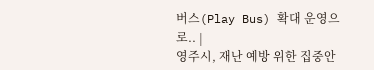버스(Play Bus) 확대 운영으로.. |
영주시, 재난 예방 위한 집중안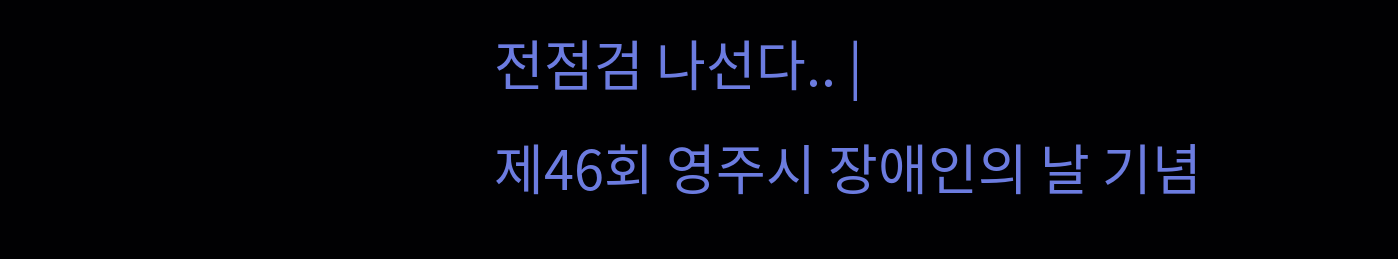전점검 나선다.. |
제46회 영주시 장애인의 날 기념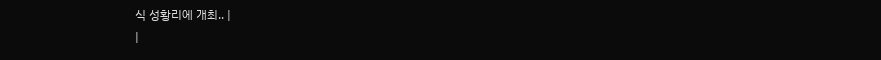식 성황리에 개최.. |
|